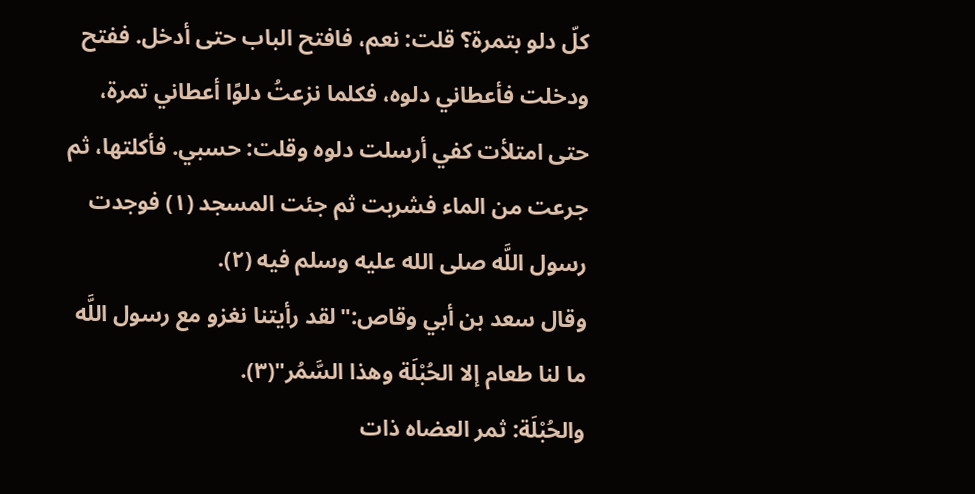كلّ دلو بتمرة؟ قلت: نعم، فافتح الباب حتى أدخل. ففتح ودخلت فأعطاني دلوه، فكلما نزعتُ دلوًا أعطاني تمرة، حتى امتلأت كفي أرسلت دلوه وقلت: حسبي. فأكلتها، ثم جرعت من الماء فشربت ثم جئت المسجد (١) فوجدت رسول اللَّه صلى الله عليه وسلم فيه (٢).
وقال سعد بن أبي وقاص:"لقد رأيتنا نغزو مع رسول اللَّه ما لنا طعام إلا الحُبْلَة وهذا السَّمُر"(٣).
والحُبْلَة: ثمر العضاه ذات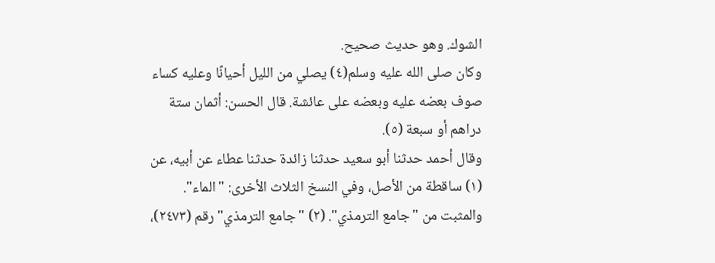الشوك. وهو حديث صحيح.
وكان صلى الله عليه وسلم(٤) يصلي من الليل أحيانًا وعليه كساء صوف بعضه عليه وبعضه على عائشة. قال الحسن: أثمان ستة دراهم أو سبعة (٥).
وقال أحمد حدثنا أبو سعيد حدثنا زائدة حدثنا عطاء عن أبيه، عن
(١) ساقطة من الأصل، وفي النسخ الثلاث الأخرى: "الماء". والمثبت من "جامع الترمذي". (٢) "جامع الترمذي" رقم (٢٤٧٣)،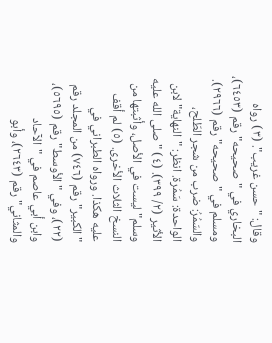وقال: "حسن غريب". (٣) رواه البخاري في "صحيحه" رقم (٦٤٥٣)، ومسلم في "صحيحه" رقم (٢٩٦٦). والسّمُرُ: ضرب من شجر الطّلح، الواحدة: سَمُرة. انظر: "النهاية" لابن الأثير (٢/ ٣٩٩). (٤) "صلى الله عليه وسلم" ليست في الأصل، وأثبتها من النسخ الثلاث الأخرى. (٥) لم أقف عليه هكذا. ورواه الطبراني في "الكبير" رقم (٧٤٦) من المجلد رقم (٢٢)، وفي "الأوسط" رقم (٥٦٩٥)، وابن أبي عاصم في "الآحاد والمثاني" رقم (٢٦٤٣)، وأبو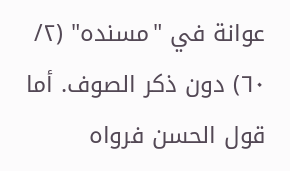عوانة في "مسنده" (٢/ ٦٠) دون ذكر الصوف. أما قول الحسن فرواه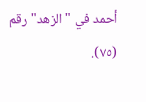أحمد في "الزهد" رقم (٧٥).